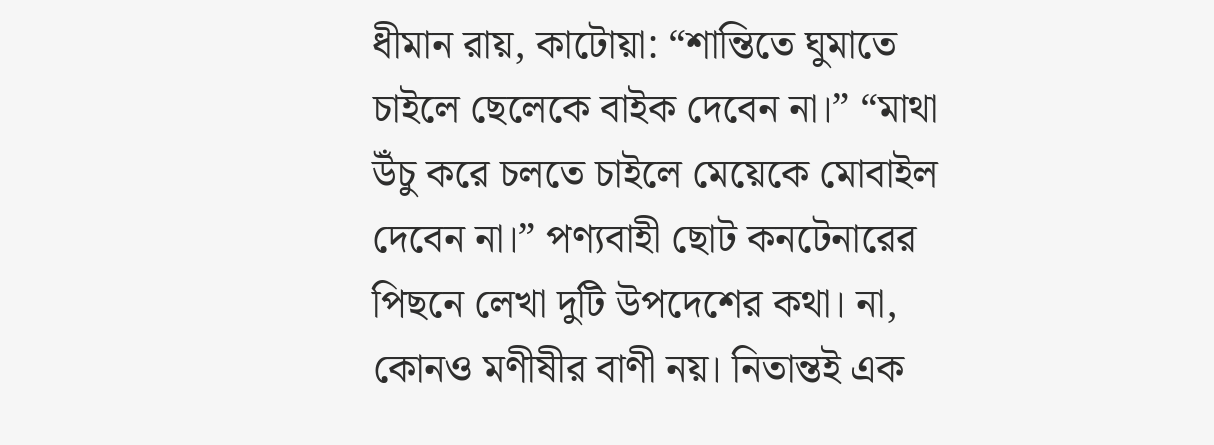ধীমান রায়, কাটোয়া: “শান্তিতে ঘুমাতে চাইলে ছেলেকে বাইক দেবেন না।” “মাথা উঁচু করে চলতে চাইলে মেয়েকে মোবাইল দেবেন না।” পণ্যবাহী ছোট কনটেনারের পিছনে লেখা দুটি উপদেশের কথা। না, কোনও মণীষীর বাণী নয়। নিতান্তই এক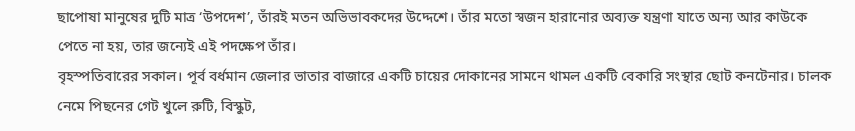ছাপোষা মানুষের দুটি মাত্র ‘উপদেশ’, তাঁরই মতন অভিভাবকদের উদ্দেশে। তাঁর মতো স্বজন হারানোর অব্যক্ত যন্ত্রণা যাতে অন্য আর কাউকে পেতে না হয়, তার জন্যেই এই পদক্ষেপ তাঁর।
বৃহস্পতিবারের সকাল। পূর্ব বর্ধমান জেলার ভাতার বাজারে একটি চায়ের দোকানের সামনে থামল একটি বেকারি সংস্থার ছোট কনটেনার। চালক নেমে পিছনের গেট খুলে রুটি, বিস্কুট,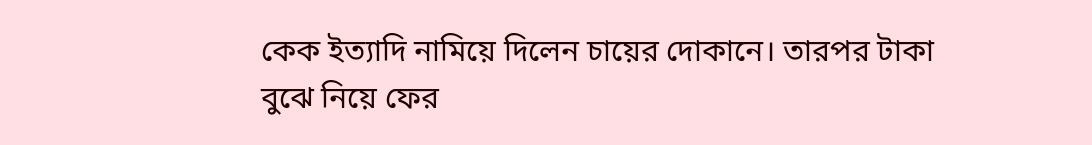কেক ইত্যাদি নামিয়ে দিলেন চায়ের দোকানে। তারপর টাকা বুঝে নিয়ে ফের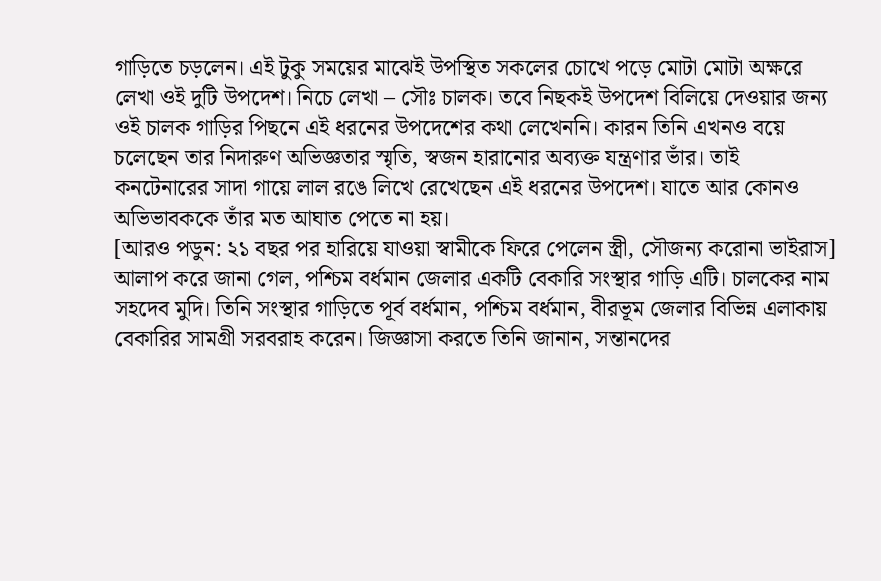গাড়িতে চড়লেন। এই টুকু সময়ের মাঝেই উপস্থিত সকলের চোখে পড়ে মোটা মোটা অক্ষরে লেখা ওই দুটি উপদেশ। নিচে লেখা – সৌঃ চালক। তবে নিছকই উপদেশ বিলিয়ে দেওয়ার জন্য ওই চালক গাড়ির পিছনে এই ধরনের উপদেশের কথা লেখেননি। কারন তিনি এখনও বয়ে চলেছেন তার নিদারুণ অভিজ্ঞতার স্মৃতি, স্বজন হারানোর অব্যক্ত যন্ত্রণার ভাঁর। তাই কনটেনারের সাদা গায়ে লাল রঙে লিখে রেখেছেন এই ধরনের উপদেশ। যাতে আর কোনও অভিভাবককে তাঁর মত আঘাত পেতে না হয়।
[আরও পডুন: ২১ বছর পর হারিয়ে যাওয়া স্বামীকে ফিরে পেলেন স্ত্রী, সৌজন্য করোনা ভাইরাস]
আলাপ করে জানা গেল, পশ্চিম বর্ধমান জেলার একটি বেকারি সংস্থার গাড়ি এটি। চালকের নাম সহদেব মুদি। তিনি সংস্থার গাড়িতে পূর্ব বর্ধমান, পশ্চিম বর্ধমান, বীরভূম জেলার বিভিন্ন এলাকায় বেকারির সামগ্রী সরবরাহ করেন। জিজ্ঞাসা করতে তিনি জানান, সন্তানদের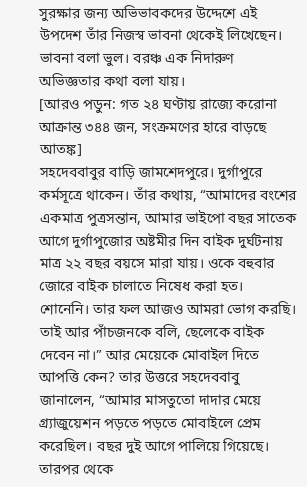সুরক্ষার জন্য অভিভাবকদের উদ্দেশে এই উপদেশ তাঁর নিজস্ব ভাবনা থেকেই লিখেছেন। ভাবনা বলা ভুল। বরঞ্চ এক নিদারুণ অভিজ্ঞতার কথা বলা যায়।
[আরও পডুন: গত ২৪ ঘণ্টায় রাজ্যে করোনা আক্রান্ত ৩৪৪ জন, সংক্রমণের হারে বাড়ছে আতঙ্ক]
সহদেববাবুর বাড়ি জামশেদপুরে। দুর্গাপুরে কর্মসূত্রে থাকেন। তাঁর কথায়, “আমাদের বংশের একমাত্র পুত্রসন্তান, আমার ভাইপো বছর সাতেক আগে দুর্গাপুজোর অষ্টমীর দিন বাইক দুর্ঘটনায় মাত্র ২২ বছর বয়সে মারা যায়। ওকে বহুবার জোরে বাইক চালাতে নিষেধ করা হত। শোনেনি। তার ফল আজও আমরা ভোগ করছি। তাই আর পাঁচজনকে বলি, ছেলেকে বাইক দেবেন না।” আর মেয়েকে মোবাইল দিতে আপত্তি কেন? তার উত্তরে সহদেববাবু জানালেন, “আমার মাসতুতো দাদার মেয়ে গ্র্যাজুয়েশন পড়তে পড়তে মোবাইলে প্রেম করেছিল। বছর দুই আগে পালিয়ে গিয়েছে। তারপর থেকে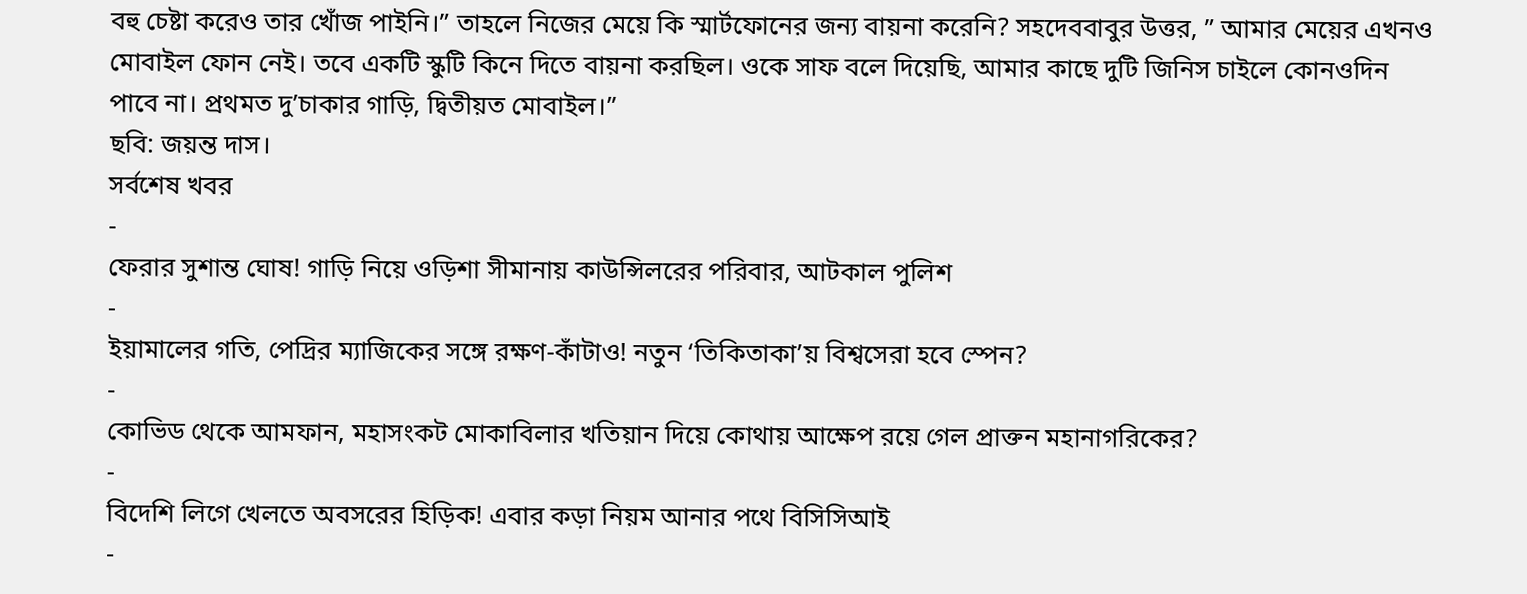বহু চেষ্টা করেও তার খোঁজ পাইনি।” তাহলে নিজের মেয়ে কি স্মার্টফোনের জন্য বায়না করেনি? সহদেববাবুর উত্তর, ” আমার মেয়ের এখনও মোবাইল ফোন নেই। তবে একটি স্কুটি কিনে দিতে বায়না করছিল। ওকে সাফ বলে দিয়েছি, আমার কাছে দুটি জিনিস চাইলে কোনওদিন পাবে না। প্রথমত দু’চাকার গাড়ি, দ্বিতীয়ত মোবাইল।”
ছবি: জয়ন্ত দাস।
সর্বশেষ খবর
-
ফেরার সুশান্ত ঘোষ! গাড়ি নিয়ে ওড়িশা সীমানায় কাউন্সিলরের পরিবার, আটকাল পুলিশ
-
ইয়ামালের গতি, পেদ্রির ম্যাজিকের সঙ্গে রক্ষণ-কাঁটাও! নতুন ‘তিকিতাকা’য় বিশ্বসেরা হবে স্পেন?
-
কোভিড থেকে আমফান, মহাসংকট মোকাবিলার খতিয়ান দিয়ে কোথায় আক্ষেপ রয়ে গেল প্রাক্তন মহানাগরিকের?
-
বিদেশি লিগে খেলতে অবসরের হিড়িক! এবার কড়া নিয়ম আনার পথে বিসিসিআই
-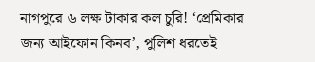নাগপুরে ৬ লক্ষ টাকার কল চুরি! ‘প্রেমিকার জন্য আইফোন কিনব’, পুলিশ ধরতেই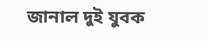জানাল দুই যুবক